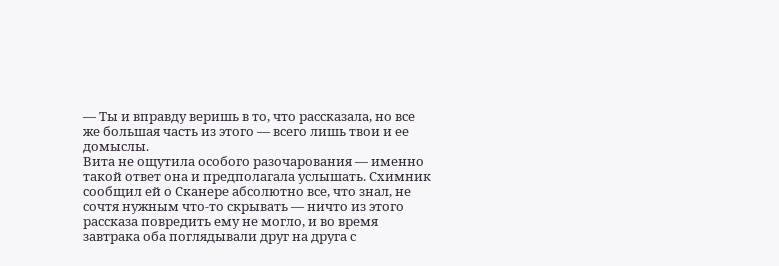— Ты и вправду веришь в то, что рассказала, но все же большая часть из этого — всего лишь твои и ее домыслы.
Вита не ощутила особого разочарования — именно такой ответ она и предполагала услышать. Схимник сообщил ей о Сканере абсолютно все, что знал, не сочтя нужным что-то скрывать — ничто из этого рассказа повредить ему не могло, и во время завтрака оба поглядывали друг на друга с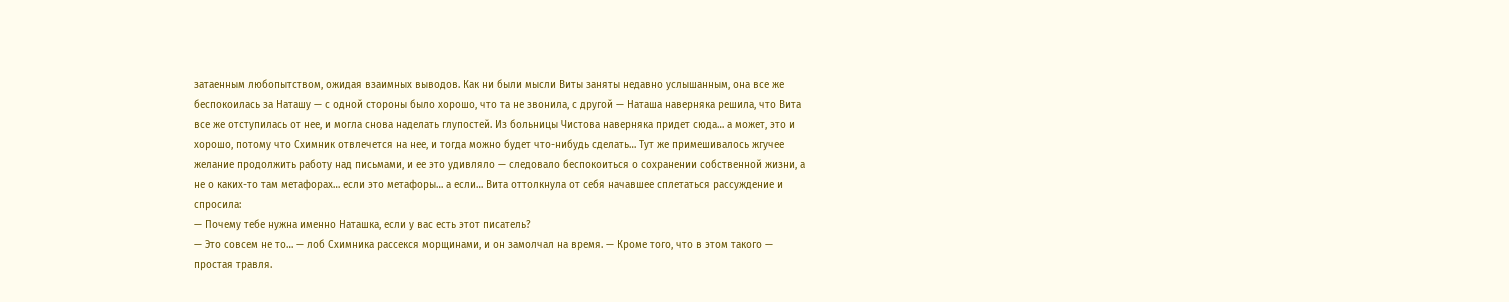затаенным любопытством, ожидая взаимных выводов. Как ни были мысли Виты заняты недавно услышанным, она все же беспокоилась за Наташу — с одной стороны было хорошо, что та не звонила, с другой — Наташа наверняка решила, что Вита все же отступилась от нее, и могла снова наделать глупостей. Из больницы Чистова наверняка придет сюда… а может, это и хорошо, потому что Схимник отвлечется на нее, и тогда можно будет что-нибудь сделать… Тут же примешивалось жгучее желание продолжить работу над письмами, и ее это удивляло — следовало беспокоиться о сохранении собственной жизни, а не о каких-то там метафорах… если это метафоры… а если… Вита оттолкнула от себя начавшее сплетаться рассуждение и спросила:
— Почему тебе нужна именно Наташка, если у вас есть этот писатель?
— Это совсем не то… — лоб Схимника рассекся морщинами, и он замолчал на время. — Кроме того, что в этом такого — простая травля.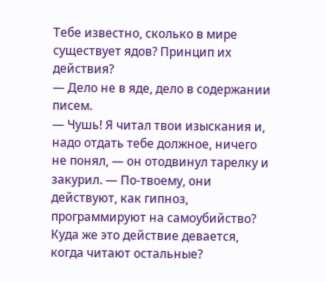Тебе известно, сколько в мире существует ядов? Принцип их действия?
— Дело не в яде, дело в содержании писем.
— Чушь! Я читал твои изыскания и, надо отдать тебе должное, ничего не понял, — он отодвинул тарелку и закурил. — По-твоему, они действуют, как гипноз, программируют на самоубийство? Куда же это действие девается, когда читают остальные?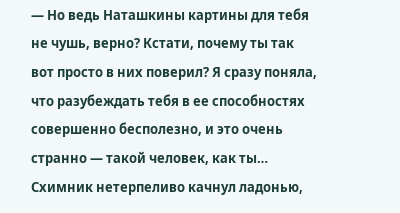— Но ведь Наташкины картины для тебя не чушь, верно? Кстати, почему ты так вот просто в них поверил? Я сразу поняла, что разубеждать тебя в ее способностях совершенно бесполезно, и это очень странно — такой человек, как ты…
Схимник нетерпеливо качнул ладонью,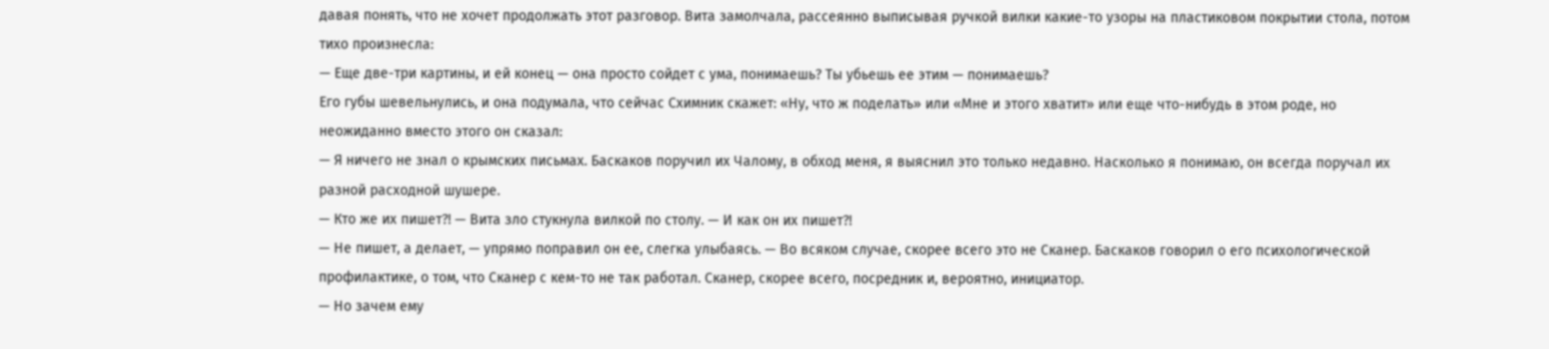давая понять, что не хочет продолжать этот разговор. Вита замолчала, рассеянно выписывая ручкой вилки какие-то узоры на пластиковом покрытии стола, потом тихо произнесла:
— Еще две-три картины, и ей конец — она просто сойдет с ума, понимаешь? Ты убьешь ее этим — понимаешь?
Его губы шевельнулись, и она подумала, что сейчас Схимник скажет: «Ну, что ж поделать» или «Мне и этого хватит» или еще что-нибудь в этом роде, но неожиданно вместо этого он сказал:
— Я ничего не знал о крымских письмах. Баскаков поручил их Чалому, в обход меня, я выяснил это только недавно. Насколько я понимаю, он всегда поручал их разной расходной шушере.
— Кто же их пишет?! — Вита зло стукнула вилкой по столу. — И как он их пишет?!
— Не пишет, а делает, — упрямо поправил он ее, слегка улыбаясь. — Во всяком случае, скорее всего это не Сканер. Баскаков говорил о его психологической профилактике, о том, что Сканер с кем-то не так работал. Сканер, скорее всего, посредник и, вероятно, инициатор.
— Но зачем ему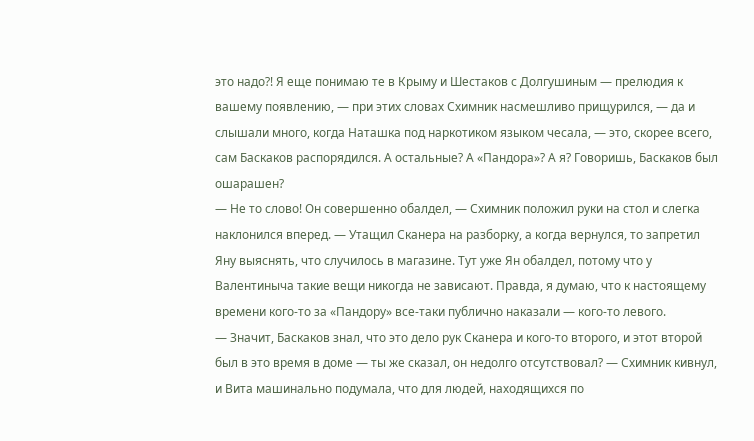это надо?! Я еще понимаю те в Крыму и Шестаков с Долгушиным — прелюдия к вашему появлению, — при этих словах Схимник насмешливо прищурился, — да и слышали много, когда Наташка под наркотиком языком чесала, — это, скорее всего, сам Баскаков распорядился. А остальные? А «Пандора»? А я? Говоришь, Баскаков был ошарашен?
— Не то слово! Он совершенно обалдел, — Схимник положил руки на стол и слегка наклонился вперед. — Утащил Сканера на разборку, а когда вернулся, то запретил Яну выяснять, что случилось в магазине. Тут уже Ян обалдел, потому что у Валентиныча такие вещи никогда не зависают. Правда, я думаю, что к настоящему времени кого-то за «Пандору» все-таки публично наказали — кого-то левого.
— Значит, Баскаков знал, что это дело рук Сканера и кого-то второго, и этот второй был в это время в доме — ты же сказал, он недолго отсутствовал? — Схимник кивнул, и Вита машинально подумала, что для людей, находящихся по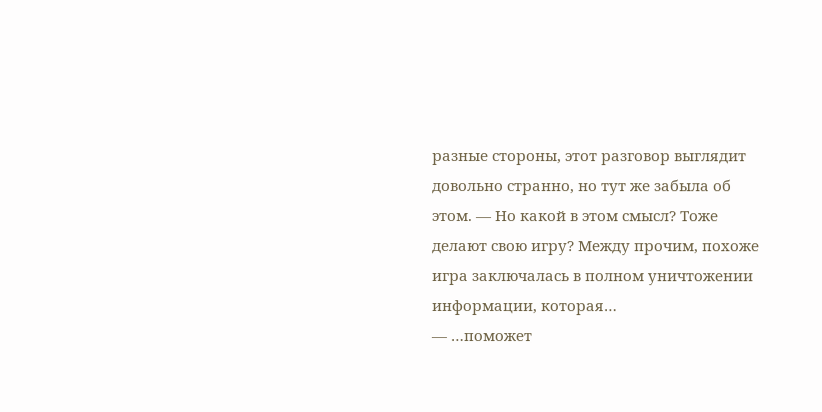разные стороны, этот разговор выглядит довольно странно, но тут же забыла об этом. — Но какой в этом смысл? Тоже делают свою игру? Между прочим, похоже игра заключалась в полном уничтожении информации, которая…
— …поможет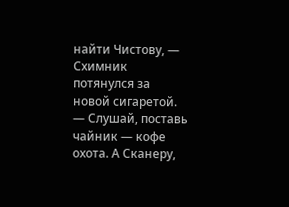найти Чистову, — Схимник потянулся за новой сигаретой. — Слушай, поставь чайник — кофе охота. А Сканеру,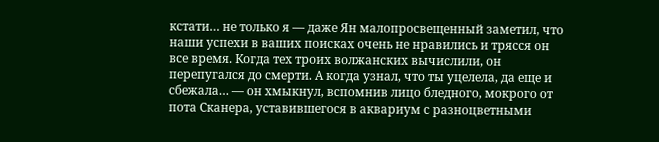кстати… не только я — даже Ян малопросвещенный заметил, что наши успехи в ваших поисках очень не нравились и трясся он все время. Когда тех троих волжанских вычислили, он перепугался до смерти. А когда узнал, что ты уцелела, да еще и сбежала… — он хмыкнул, вспомнив лицо бледного, мокрого от пота Сканера, уставившегося в аквариум с разноцветными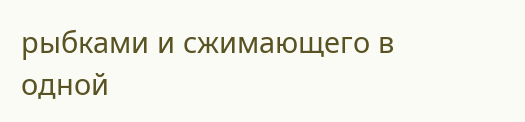рыбками и сжимающего в одной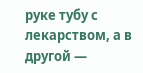руке тубу с лекарством, а в другой —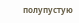полупустую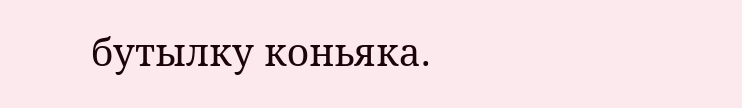бутылку коньяка.